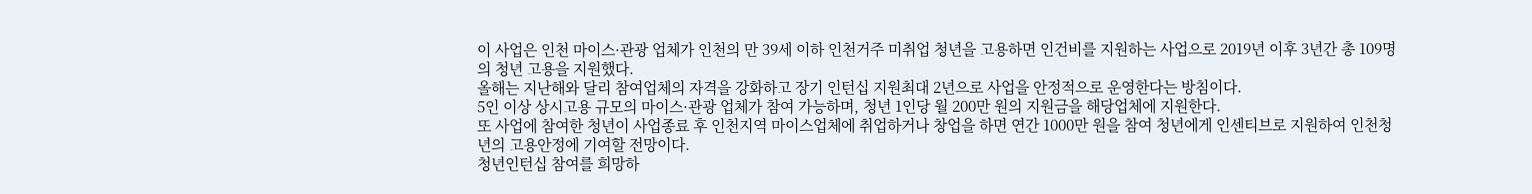이 사업은 인천 마이스·관광 업체가 인천의 만 39세 이하 인천거주 미취업 청년을 고용하면 인건비를 지원하는 사업으로 2019년 이후 3년간 총 109명의 청년 고용을 지원했다.
올해는 지난해와 달리 참여업체의 자격을 강화하고 장기 인턴십 지원최대 2년으로 사업을 안정적으로 운영한다는 방침이다.
5인 이상 상시고용 규모의 마이스·관광 업체가 참여 가능하며, 청년 1인당 월 200만 원의 지원금을 해당업체에 지원한다.
또 사업에 참여한 청년이 사업종료 후 인천지역 마이스업체에 취업하거나 창업을 하면 연간 1000만 원을 참여 청년에게 인센티브로 지원하여 인천청년의 고용안정에 기여할 전망이다.
청년인턴십 참여를 희망하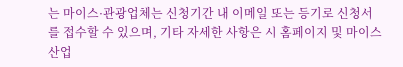는 마이스·관광업체는 신청기간 내 이메일 또는 등기로 신청서를 접수할 수 있으며, 기타 자세한 사항은 시 홈페이지 및 마이스산업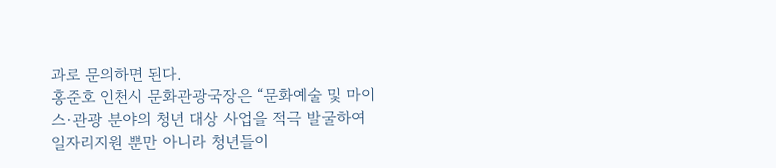과로 문의하면 된다.
홍준호 인천시 문화관광국장은 “문화예술 및 마이스·관광 분야의 청년 대상 사업을 적극 발굴하여 일자리지원 뿐만 아니라 청년들이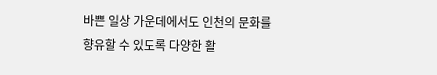바쁜 일상 가운데에서도 인천의 문화를 향유할 수 있도록 다양한 활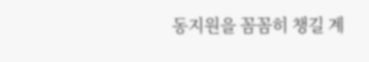동지원을 꼼꼼히 챙길 계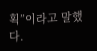획”이라고 말했다.